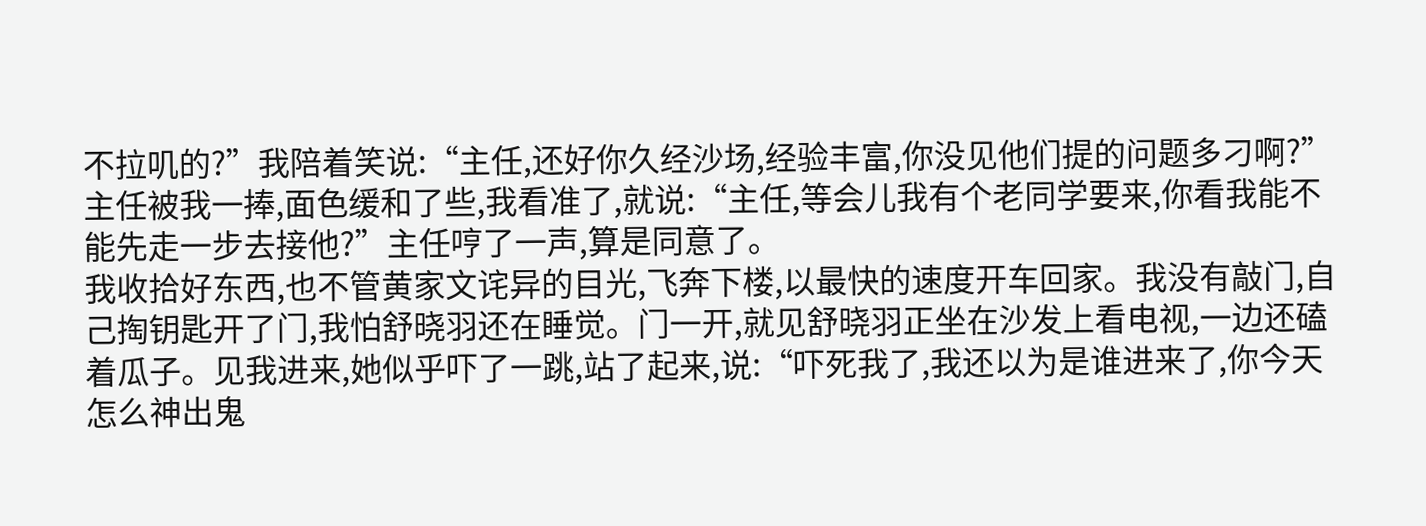不拉叽的?”我陪着笑说:“主任,还好你久经沙场,经验丰富,你没见他们提的问题多刁啊?”主任被我一捧,面色缓和了些,我看准了,就说:“主任,等会儿我有个老同学要来,你看我能不能先走一步去接他?”主任哼了一声,算是同意了。
我收拾好东西,也不管黄家文诧异的目光,飞奔下楼,以最快的速度开车回家。我没有敲门,自己掏钥匙开了门,我怕舒晓羽还在睡觉。门一开,就见舒晓羽正坐在沙发上看电视,一边还磕着瓜子。见我进来,她似乎吓了一跳,站了起来,说:“吓死我了,我还以为是谁进来了,你今天怎么神出鬼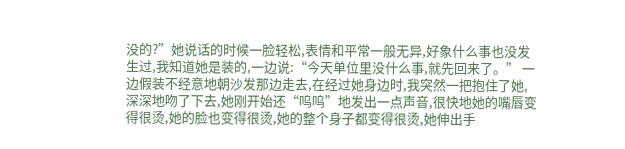没的?”她说话的时候一脸轻松,表情和平常一般无异,好象什么事也没发生过,我知道她是装的,一边说:“今天单位里没什么事,就先回来了。” 一边假装不经意地朝沙发那边走去,在经过她身边时,我突然一把抱住了她,深深地吻了下去,她刚开始还“呜呜”地发出一点声音,很快地她的嘴唇变得很烫,她的脸也变得很烫,她的整个身子都变得很烫,她伸出手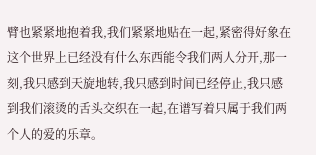臂也紧紧地抱着我,我们紧紧地贴在一起,紧密得好象在这个世界上已经没有什么东西能令我们两人分开,那一刻,我只感到天旋地转,我只感到时间已经停止,我只感到我们滚烫的舌头交织在一起,在谱写着只属于我们两个人的爱的乐章。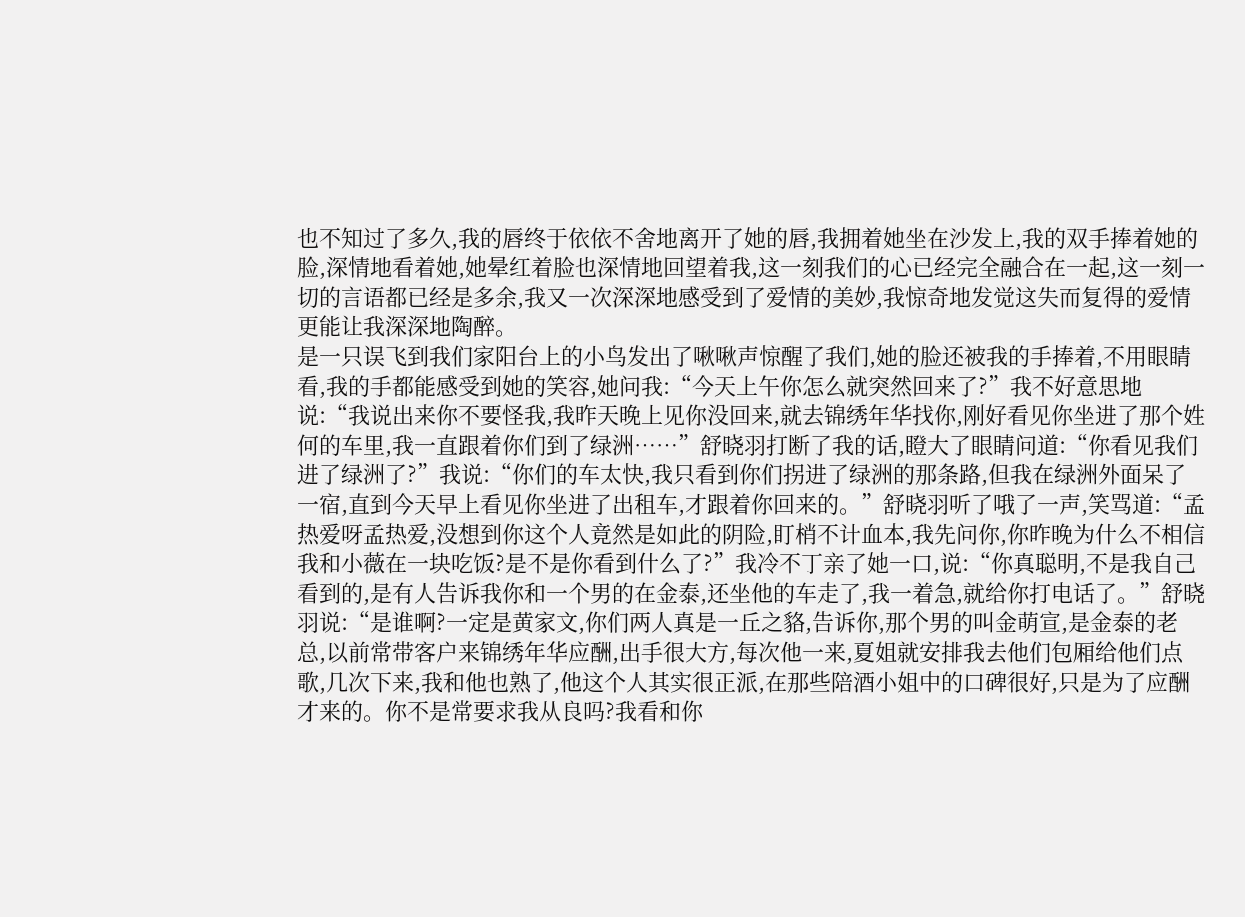也不知过了多久,我的唇终于依依不舍地离开了她的唇,我拥着她坐在沙发上,我的双手捧着她的脸,深情地看着她,她晕红着脸也深情地回望着我,这一刻我们的心已经完全融合在一起,这一刻一切的言语都已经是多余,我又一次深深地感受到了爱情的美妙,我惊奇地发觉这失而复得的爱情更能让我深深地陶醉。
是一只误飞到我们家阳台上的小鸟发出了啾啾声惊醒了我们,她的脸还被我的手捧着,不用眼睛看,我的手都能感受到她的笑容,她问我:“今天上午你怎么就突然回来了?”我不好意思地说:“我说出来你不要怪我,我昨天晚上见你没回来,就去锦绣年华找你,刚好看见你坐进了那个姓何的车里,我一直跟着你们到了绿洲……”舒晓羽打断了我的话,瞪大了眼睛问道:“你看见我们进了绿洲了?”我说:“你们的车太快,我只看到你们拐进了绿洲的那条路,但我在绿洲外面呆了一宿,直到今天早上看见你坐进了出租车,才跟着你回来的。”舒晓羽听了哦了一声,笑骂道:“孟热爱呀孟热爱,没想到你这个人竟然是如此的阴险,盯梢不计血本,我先问你,你昨晚为什么不相信我和小薇在一块吃饭?是不是你看到什么了?”我冷不丁亲了她一口,说:“你真聪明,不是我自己看到的,是有人告诉我你和一个男的在金泰,还坐他的车走了,我一着急,就给你打电话了。”舒晓羽说:“是谁啊?一定是黄家文,你们两人真是一丘之貉,告诉你,那个男的叫金萌宣,是金泰的老总,以前常带客户来锦绣年华应酬,出手很大方,每次他一来,夏姐就安排我去他们包厢给他们点歌,几次下来,我和他也熟了,他这个人其实很正派,在那些陪酒小姐中的口碑很好,只是为了应酬才来的。你不是常要求我从良吗?我看和你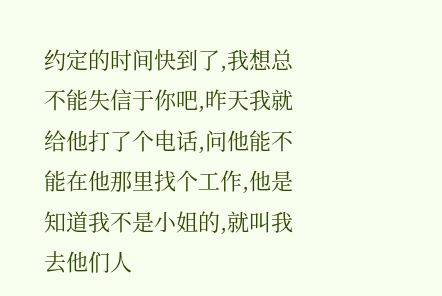约定的时间快到了,我想总不能失信于你吧,昨天我就给他打了个电话,问他能不能在他那里找个工作,他是知道我不是小姐的,就叫我去他们人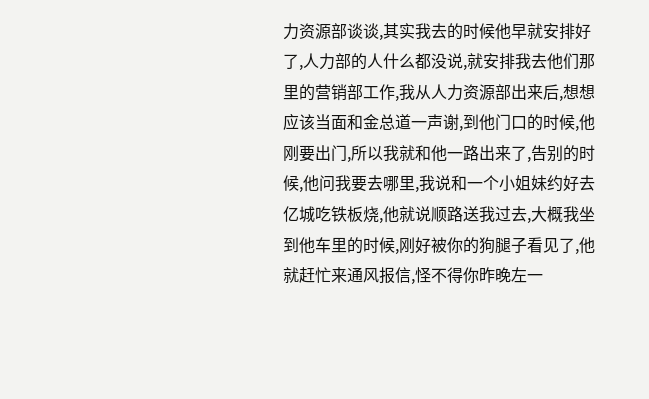力资源部谈谈,其实我去的时候他早就安排好了,人力部的人什么都没说,就安排我去他们那里的营销部工作,我从人力资源部出来后,想想应该当面和金总道一声谢,到他门口的时候,他刚要出门,所以我就和他一路出来了,告别的时候,他问我要去哪里,我说和一个小姐妹约好去亿城吃铁板烧,他就说顺路送我过去,大概我坐到他车里的时候,刚好被你的狗腿子看见了,他就赶忙来通风报信,怪不得你昨晚左一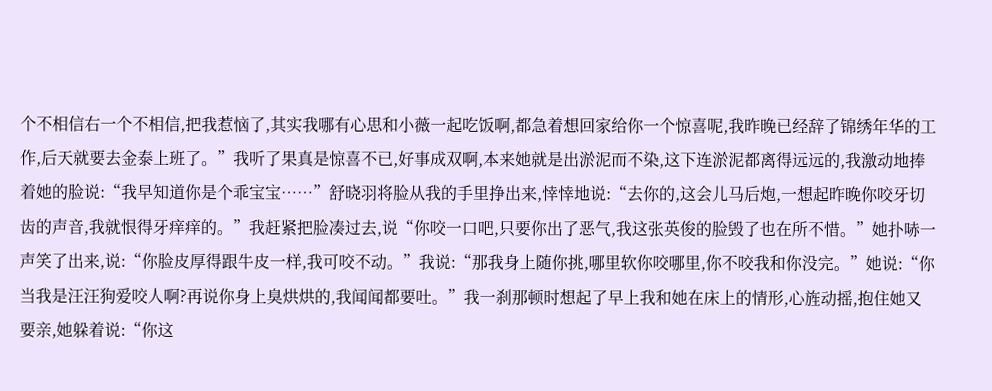个不相信右一个不相信,把我惹恼了,其实我哪有心思和小薇一起吃饭啊,都急着想回家给你一个惊喜呢,我昨晚已经辞了锦绣年华的工作,后天就要去金泰上班了。”我听了果真是惊喜不已,好事成双啊,本来她就是出淤泥而不染,这下连淤泥都离得远远的,我激动地捧着她的脸说:“我早知道你是个乖宝宝……”舒晓羽将脸从我的手里挣出来,悻悻地说:“去你的,这会儿马后炮,一想起昨晚你咬牙切齿的声音,我就恨得牙痒痒的。”我赶紧把脸凑过去,说“你咬一口吧,只要你出了恶气,我这张英俊的脸毁了也在所不惜。”她扑哧一声笑了出来,说:“你脸皮厚得跟牛皮一样,我可咬不动。”我说:“那我身上随你挑,哪里软你咬哪里,你不咬我和你没完。”她说:“你当我是汪汪狗爱咬人啊?再说你身上臭烘烘的,我闻闻都要吐。”我一刹那顿时想起了早上我和她在床上的情形,心旌动摇,抱住她又要亲,她躲着说:“你这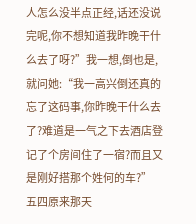人怎么没半点正经,话还没说完呢,你不想知道我昨晚干什么去了呀?”我一想,倒也是,就问她:“我一高兴倒还真的忘了这码事,你昨晚干什么去了?难道是一气之下去酒店登记了个房间住了一宿?而且又是刚好搭那个姓何的车?”
五四原来那天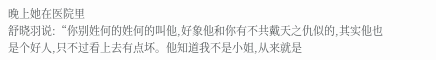晚上她在医院里
舒晓羽说:“你别姓何的姓何的叫他,好象他和你有不共戴天之仇似的,其实他也是个好人,只不过看上去有点坏。他知道我不是小姐,从来就是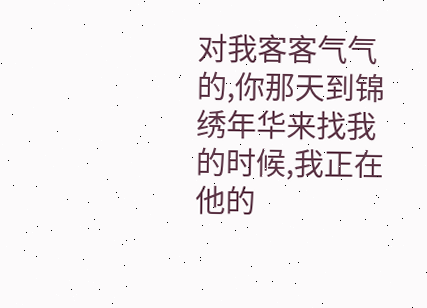对我客客气气的,你那天到锦绣年华来找我的时候,我正在他的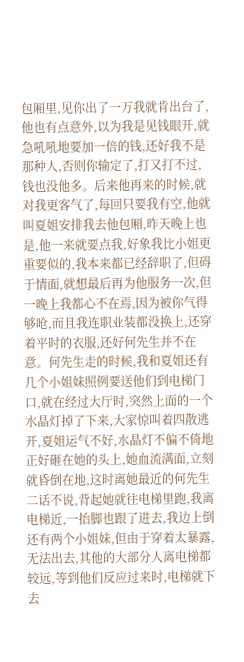包厢里,见你出了一万我就肯出台了,他也有点意外,以为我是见钱眼开,就急吼吼地要加一倍的钱,还好我不是那种人,否则你输定了,打又打不过,钱也没他多。后来他再来的时候,就对我更客气了,每回只要我有空,他就叫夏姐安排我去他包厢,昨天晚上也是,他一来就要点我,好象我比小姐更重要似的,我本来都已经辞职了,但碍于情面,就想最后再为他服务一次,但一晚上我都心不在焉,因为被你气得够呛,而且我连职业装都没换上,还穿着平时的衣服,还好何先生并不在意。何先生走的时候,我和夏姐还有几个小姐妹照例要送他们到电梯门口,就在经过大厅时,突然上面的一个水晶灯掉了下来,大家惊叫着四散逃开,夏姐运气不好,水晶灯不偏不倚地正好砸在她的头上,她血流满面,立刻就昏倒在地,这时离她最近的何先生二话不说,背起她就往电梯里跑,我离电梯近,一抬脚也跟了进去,我边上倒还有两个小姐妹,但由于穿着太暴露,无法出去,其他的大部分人离电梯都较远,等到他们反应过来时,电梯就下去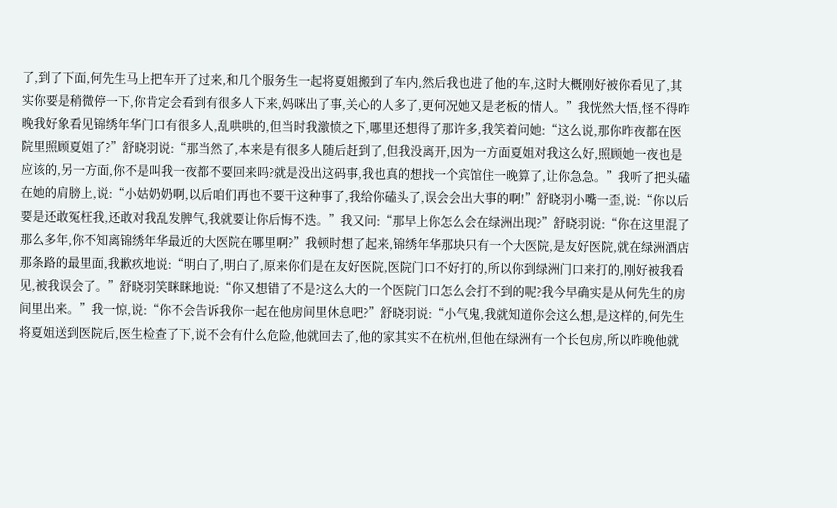了,到了下面,何先生马上把车开了过来,和几个服务生一起将夏姐搬到了车内,然后我也进了他的车,这时大概刚好被你看见了,其实你要是稍微停一下,你肯定会看到有很多人下来,妈咪出了事,关心的人多了,更何况她又是老板的情人。”我恍然大悟,怪不得昨晚我好象看见锦绣年华门口有很多人,乱哄哄的,但当时我激愤之下,哪里还想得了那许多,我笑着问她:“这么说,那你昨夜都在医院里照顾夏姐了?”舒晓羽说:“那当然了,本来是有很多人随后赶到了,但我没离开,因为一方面夏姐对我这么好,照顾她一夜也是应该的,另一方面,你不是叫我一夜都不要回来吗?就是没出这码事,我也真的想找一个宾馆住一晚算了,让你急急。”我听了把头磕在她的肩膀上,说:“小姑奶奶啊,以后咱们再也不要干这种事了,我给你磕头了,误会会出大事的啊!”舒晓羽小嘴一歪,说:“你以后要是还敢冤枉我,还敢对我乱发脾气,我就要让你后悔不迭。”我又问:“那早上你怎么会在绿洲出现?”舒晓羽说:“你在这里混了那么多年,你不知离锦绣年华最近的大医院在哪里啊?”我顿时想了起来,锦绣年华那块只有一个大医院,是友好医院,就在绿洲酒店那条路的最里面,我歉疚地说:“明白了,明白了,原来你们是在友好医院,医院门口不好打的,所以你到绿洲门口来打的,刚好被我看见,被我误会了。”舒晓羽笑眯眯地说:“你又想错了不是?这么大的一个医院门口怎么会打不到的呢?我今早确实是从何先生的房间里出来。”我一惊,说:“你不会告诉我你一起在他房间里休息吧?”舒晓羽说:“小气鬼,我就知道你会这么想,是这样的,何先生将夏姐送到医院后,医生检查了下,说不会有什么危险,他就回去了,他的家其实不在杭州,但他在绿洲有一个长包房,所以昨晚他就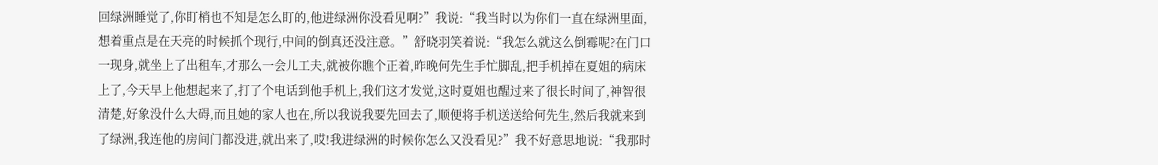回绿洲睡觉了,你盯梢也不知是怎么盯的,他进绿洲你没看见啊?”我说:“我当时以为你们一直在绿洲里面,想着重点是在天亮的时候抓个现行,中间的倒真还没注意。”舒晓羽笑着说:“我怎么就这么倒霉呢?在门口一现身,就坐上了出租车,才那么一会儿工夫,就被你瞧个正着,昨晚何先生手忙脚乱,把手机掉在夏姐的病床上了,今天早上他想起来了,打了个电话到他手机上,我们这才发觉,这时夏姐也醒过来了很长时间了,神智很清楚,好象没什么大碍,而且她的家人也在,所以我说我要先回去了,顺便将手机送送给何先生,然后我就来到了绿洲,我连他的房间门都没进,就出来了,哎!我进绿洲的时候你怎么又没看见?”我不好意思地说:“我那时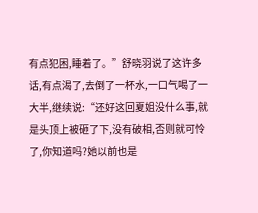有点犯困,睡着了。”舒晓羽说了这许多话,有点渴了,去倒了一杯水,一口气喝了一大半,继续说:“还好这回夏姐没什么事,就是头顶上被砸了下,没有破相,否则就可怜了,你知道吗?她以前也是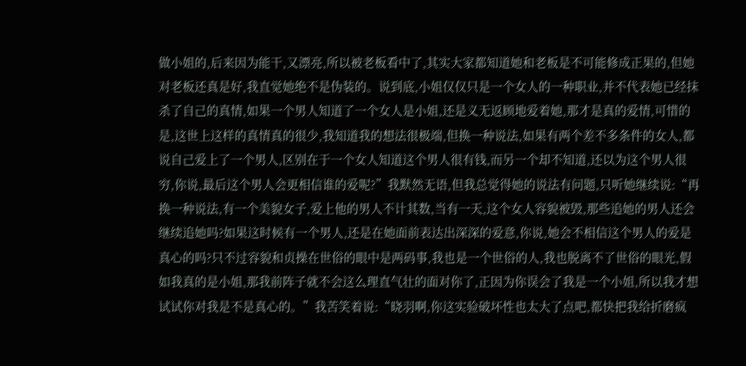做小姐的,后来因为能干,又漂亮,所以被老板看中了,其实大家都知道她和老板是不可能修成正果的,但她对老板还真是好,我直觉她绝不是伪装的。说到底,小姐仅仅只是一个女人的一种职业,并不代表她已经抹杀了自己的真情,如果一个男人知道了一个女人是小姐,还是义无返顾地爱着她,那才是真的爱情,可惜的是,这世上这样的真情真的很少,我知道我的想法很极端,但换一种说法,如果有两个差不多条件的女人,都说自己爱上了一个男人,区别在于一个女人知道这个男人很有钱,而另一个却不知道,还以为这个男人很穷,你说,最后这个男人会更相信谁的爱呢?”我默然无语,但我总觉得她的说法有问题,只听她继续说:“再换一种说法,有一个美貌女子,爱上他的男人不计其数,当有一天,这个女人容貌被毁,那些追她的男人还会继续追她吗?如果这时候有一个男人,还是在她面前表达出深深的爱意,你说,她会不相信这个男人的爱是真心的吗?只不过容貌和贞操在世俗的眼中是两码事,我也是一个世俗的人,我也脱离不了世俗的眼光,假如我真的是小姐,那我前阵子就不会这么理直气壮的面对你了,正因为你误会了我是一个小姐,所以我才想试试你对我是不是真心的。”我苦笑着说:“晓羽啊,你这实验破坏性也太大了点吧,都快把我给折磨疯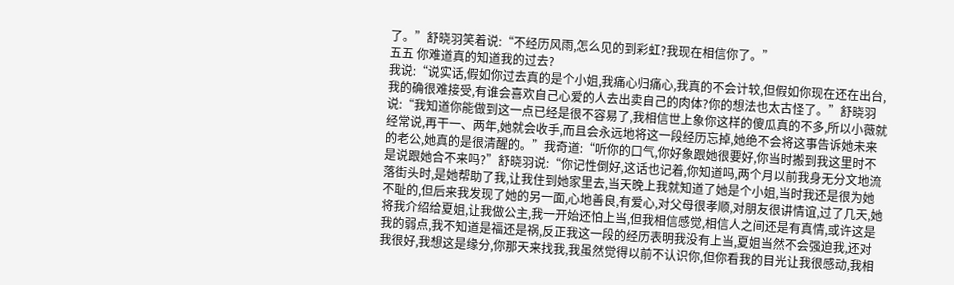了。”舒晓羽笑着说:“不经历风雨,怎么见的到彩虹?我现在相信你了。”
五五 你难道真的知道我的过去?
我说:“说实话,假如你过去真的是个小姐,我痛心归痛心,我真的不会计较,但假如你现在还在出台,我的确很难接受,有谁会喜欢自己心爱的人去出卖自己的肉体?你的想法也太古怪了。”舒晓羽说:“我知道你能做到这一点已经是很不容易了,我相信世上象你这样的傻瓜真的不多,所以小薇就经常说,再干一、两年,她就会收手,而且会永远地将这一段经历忘掉,她绝不会将这事告诉她未来的老公,她真的是很清醒的。”我奇道:“听你的口气,你好象跟她很要好,你当时搬到我这里时不是说跟她合不来吗?”舒晓羽说:“你记性倒好,这话也记着,你知道吗,两个月以前我身无分文地流落街头时,是她帮助了我,让我住到她家里去,当天晚上我就知道了她是个小姐,当时我还是很为她不耻的,但后来我发现了她的另一面,心地善良,有爱心,对父母很孝顺,对朋友很讲情谊,过了几天,她将我介绍给夏姐,让我做公主,我一开始还怕上当,但我相信感觉,相信人之间还是有真情,或许这是我的弱点,我不知道是福还是祸,反正我这一段的经历表明我没有上当,夏姐当然不会强迫我,还对我很好,我想这是缘分,你那天来找我,我虽然觉得以前不认识你,但你看我的目光让我很感动,我相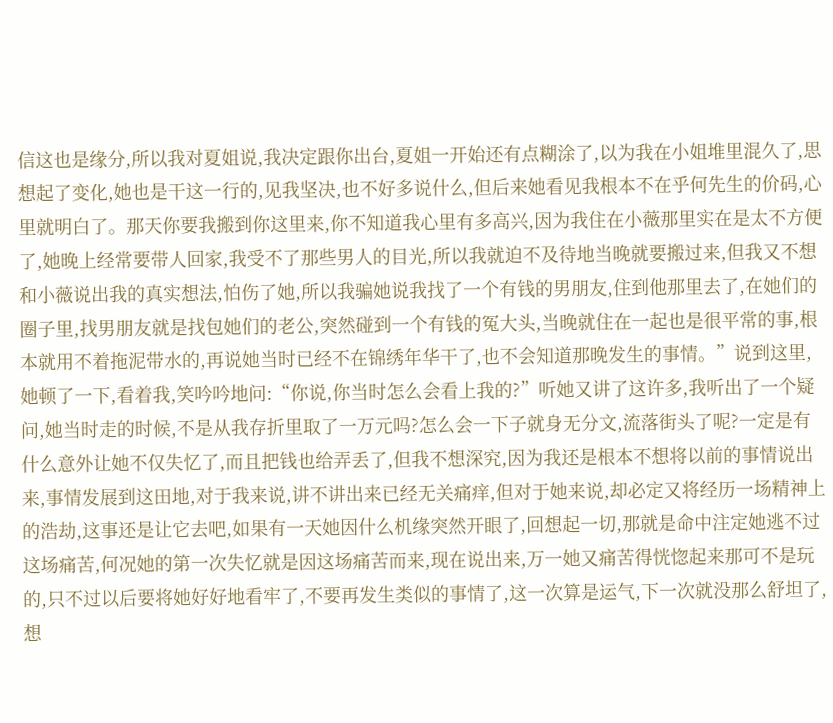信这也是缘分,所以我对夏姐说,我决定跟你出台,夏姐一开始还有点糊涂了,以为我在小姐堆里混久了,思想起了变化,她也是干这一行的,见我坚决,也不好多说什么,但后来她看见我根本不在乎何先生的价码,心里就明白了。那天你要我搬到你这里来,你不知道我心里有多高兴,因为我住在小薇那里实在是太不方便了,她晚上经常要带人回家,我受不了那些男人的目光,所以我就迫不及待地当晚就要搬过来,但我又不想和小薇说出我的真实想法,怕伤了她,所以我骗她说我找了一个有钱的男朋友,住到他那里去了,在她们的圈子里,找男朋友就是找包她们的老公,突然碰到一个有钱的冤大头,当晚就住在一起也是很平常的事,根本就用不着拖泥带水的,再说她当时已经不在锦绣年华干了,也不会知道那晚发生的事情。”说到这里,她顿了一下,看着我,笑吟吟地问:“你说,你当时怎么会看上我的?”听她又讲了这许多,我听出了一个疑问,她当时走的时候,不是从我存折里取了一万元吗?怎么会一下子就身无分文,流落街头了呢?一定是有什么意外让她不仅失忆了,而且把钱也给弄丢了,但我不想深究,因为我还是根本不想将以前的事情说出来,事情发展到这田地,对于我来说,讲不讲出来已经无关痛痒,但对于她来说,却必定又将经历一场精神上的浩劫,这事还是让它去吧,如果有一天她因什么机缘突然开眼了,回想起一切,那就是命中注定她逃不过这场痛苦,何况她的第一次失忆就是因这场痛苦而来,现在说出来,万一她又痛苦得恍惚起来那可不是玩的,只不过以后要将她好好地看牢了,不要再发生类似的事情了,这一次算是运气,下一次就没那么舒坦了,想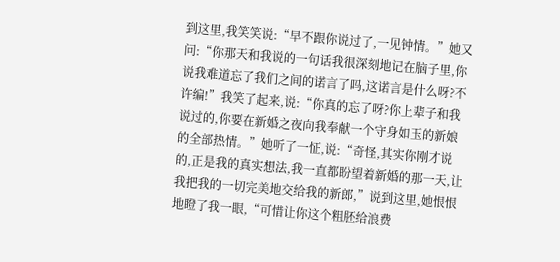到这里,我笑笑说:“早不跟你说过了,一见钟情。”她又问:“你那天和我说的一句话我很深刻地记在脑子里,你说我难道忘了我们之间的诺言了吗,这诺言是什么呀?不许编!”我笑了起来,说:“你真的忘了呀?你上辈子和我说过的,你要在新婚之夜向我奉献一个守身如玉的新娘的全部热情。”她听了一怔,说:“奇怪,其实你刚才说的,正是我的真实想法,我一直都盼望着新婚的那一天,让我把我的一切完美地交给我的新郎,”说到这里,她恨恨地瞪了我一眼,“可惜让你这个粗胚给浪费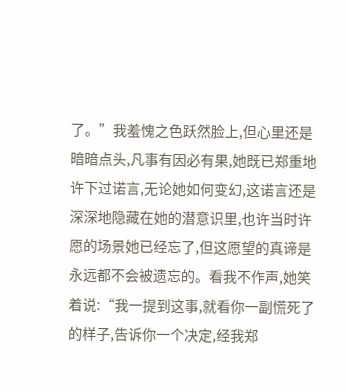了。”我羞愧之色跃然脸上,但心里还是暗暗点头,凡事有因必有果,她既已郑重地许下过诺言,无论她如何变幻,这诺言还是深深地隐藏在她的潜意识里,也许当时许愿的场景她已经忘了,但这愿望的真谛是永远都不会被遗忘的。看我不作声,她笑着说:“我一提到这事,就看你一副慌死了的样子,告诉你一个决定,经我郑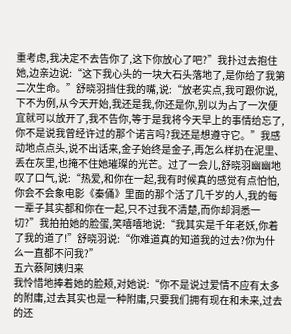重考虑,我决定不去告你了,这下你放心了吧?”我扑过去抱住她,边亲边说:“这下我心头的一块大石头落地了,是你给了我第二次生命。”舒晓羽挡住我的嘴,说:“放老实点,我可跟你说,下不为例,从今天开始,我还是我,你还是你,别以为占了一次便宜就可以放开了,我不告你,等于是我将今天早上的事情给忘了,你不是说我曾经许过的那个诺言吗?我还是想遵守它。”我感动地点点头,说不出话来,金子始终是金子,再怎么样扔在泥里、丢在灰里,也掩不住她璀璨的光芒。过了一会儿,舒晓羽幽幽地叹了口气,说:“热爱,和你在一起,我有时候真的感觉有点怕怕,你会不会象电影《秦俑》里面的那个活了几千岁的人,我的每一辈子其实都和你在一起,只不过我不清楚,而你却洞悉一切?”我拍拍她的脸蛋,笑嘻嘻地说:“我其实是千年老妖,你着了我的道了!”舒晓羽说:“你难道真的知道我的过去?你为什么一直都不问我?”
五六蔡阿姨归来
我怜惜地捧着她的脸颊,对她说:“你不是说过爱情不应有太多的附庸,过去其实也是一种附庸,只要我们拥有现在和未来,过去的还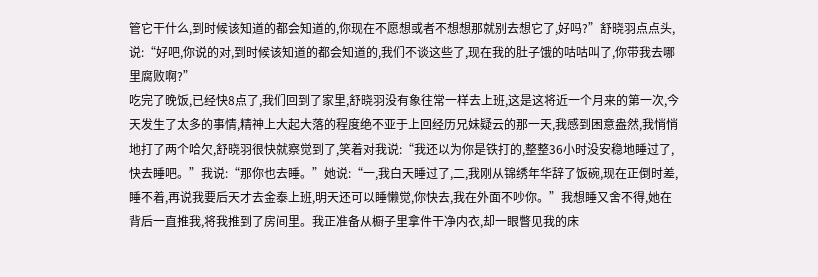管它干什么,到时候该知道的都会知道的,你现在不愿想或者不想想那就别去想它了,好吗?”舒晓羽点点头,说:“好吧,你说的对,到时候该知道的都会知道的,我们不谈这些了,现在我的肚子饿的咕咕叫了,你带我去哪里腐败啊?”
吃完了晚饭,已经快8点了,我们回到了家里,舒晓羽没有象往常一样去上班,这是这将近一个月来的第一次,今天发生了太多的事情,精神上大起大落的程度绝不亚于上回经历兄妹疑云的那一天,我感到困意盎然,我悄悄地打了两个哈欠,舒晓羽很快就察觉到了,笑着对我说:“我还以为你是铁打的,整整36小时没安稳地睡过了,快去睡吧。”我说:“那你也去睡。”她说:“一,我白天睡过了,二,我刚从锦绣年华辞了饭碗,现在正倒时差,睡不着,再说我要后天才去金泰上班,明天还可以睡懒觉,你快去,我在外面不吵你。”我想睡又舍不得,她在背后一直推我,将我推到了房间里。我正准备从橱子里拿件干净内衣,却一眼瞥见我的床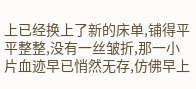上已经换上了新的床单,铺得平平整整,没有一丝皱折,那一小片血迹早已悄然无存,仿佛早上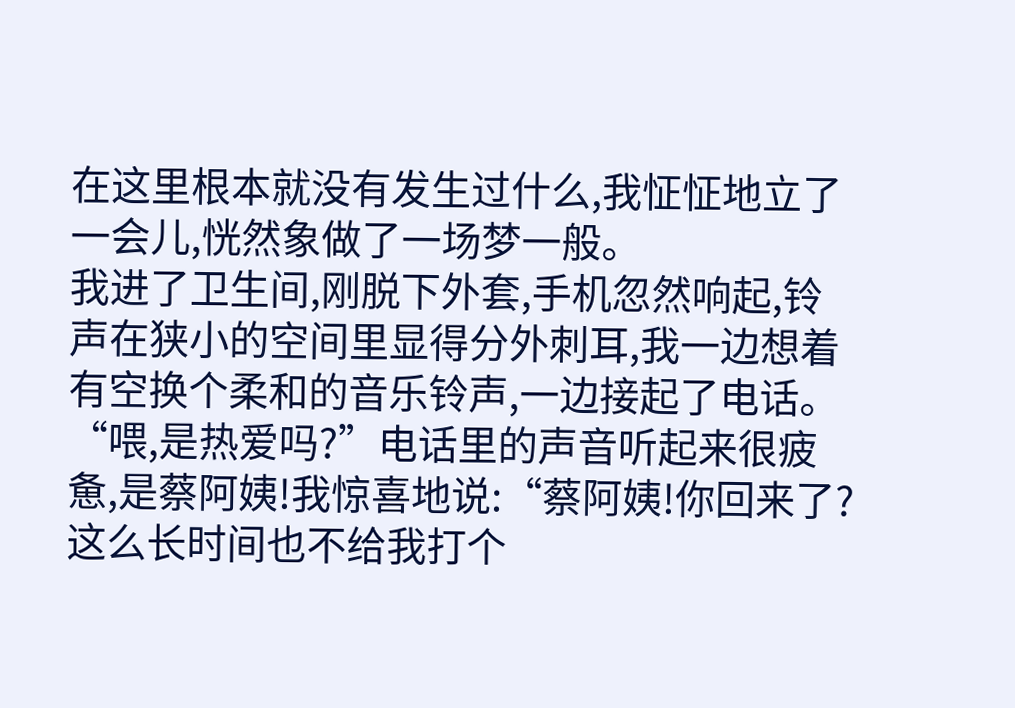在这里根本就没有发生过什么,我怔怔地立了一会儿,恍然象做了一场梦一般。
我进了卫生间,刚脱下外套,手机忽然响起,铃声在狭小的空间里显得分外刺耳,我一边想着有空换个柔和的音乐铃声,一边接起了电话。“喂,是热爱吗?”电话里的声音听起来很疲惫,是蔡阿姨!我惊喜地说:“蔡阿姨!你回来了?这么长时间也不给我打个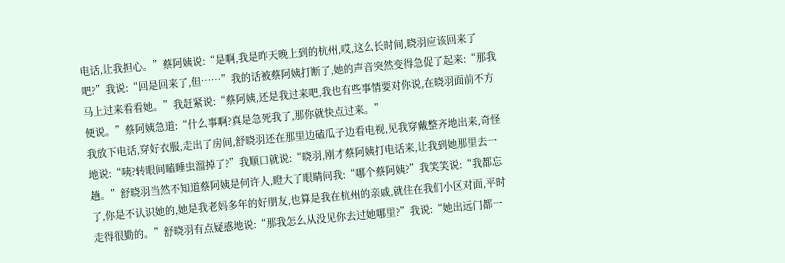电话,让我担心。”蔡阿姨说:“是啊,我是昨天晚上到的杭州,哎,这么长时间,晓羽应该回来了吧?”我说:“回是回来了,但……”我的话被蔡阿姨打断了,她的声音突然变得急促了起来:“那我马上过来看看她。”我赶紧说:“蔡阿姨,还是我过来吧,我也有些事情要对你说,在晓羽面前不方便说。”蔡阿姨急道:“什么事啊?真是急死我了,那你就快点过来。”
我放下电话,穿好衣服,走出了房间,舒晓羽还在那里边磕瓜子边看电视,见我穿戴整齐地出来,奇怪地说:“咦?转眼间瞌睡虫溜掉了?”我顺口就说:“晓羽,刚才蔡阿姨打电话来,让我到她那里去一趟。”舒晓羽当然不知道蔡阿姨是何许人,瞪大了眼睛问我:“哪个蔡阿姨?”我笑笑说:“我都忘了,你是不认识她的,她是我老妈多年的好朋友,也算是我在杭州的亲戚,就住在我们小区对面,平时走得很勤的。”舒晓羽有点疑惑地说:“那我怎么从没见你去过她哪里?”我说:“她出远门都一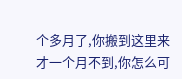个多月了,你搬到这里来才一个月不到,你怎么可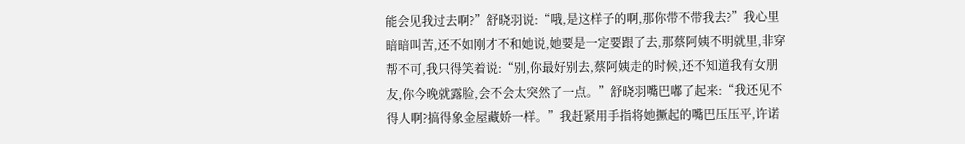能会见我过去啊?”舒晓羽说:“哦,是这样子的啊,那你带不带我去?”我心里暗暗叫苦,还不如刚才不和她说,她要是一定要跟了去,那蔡阿姨不明就里,非穿帮不可,我只得笑着说:“别,你最好别去,蔡阿姨走的时候,还不知道我有女朋友,你今晚就露脸,会不会太突然了一点。”舒晓羽嘴巴嘟了起来:“我还见不得人啊?搞得象金屋藏娇一样。”我赶紧用手指将她撅起的嘴巴压压平,许诺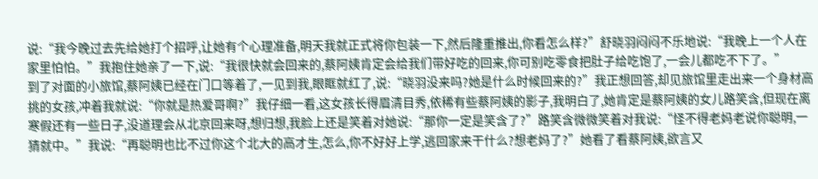说:“我今晚过去先给她打个招呼,让她有个心理准备,明天我就正式将你包装一下,然后隆重推出,你看怎么样?”舒晓羽闷闷不乐地说:“我晚上一个人在家里怕怕。”我抱住她亲了一下,说:“我很快就会回来的,蔡阿姨肯定会给我们带好吃的回来,你可别吃零食把肚子给吃饱了,一会儿都吃不下了。”
到了对面的小旅馆,蔡阿姨已经在门口等着了,一见到我,眼眶就红了,说:“晓羽没来吗?她是什么时候回来的?”我正想回答,却见旅馆里走出来一个身材高挑的女孩,冲着我就说:“你就是热爱哥啊?”我仔细一看,这女孩长得眉清目秀,依稀有些蔡阿姨的影子,我明白了,她肯定是蔡阿姨的女儿路笑含,但现在离寒假还有一些日子,没道理会从北京回来呀,想归想,我脸上还是笑着对她说:“那你一定是笑含了?”路笑含微微笑着对我说:“怪不得老妈老说你聪明,一猜就中。”我说:“再聪明也比不过你这个北大的高才生,怎么,你不好好上学,逃回家来干什么?想老妈了?”她看了看蔡阿姨,欲言又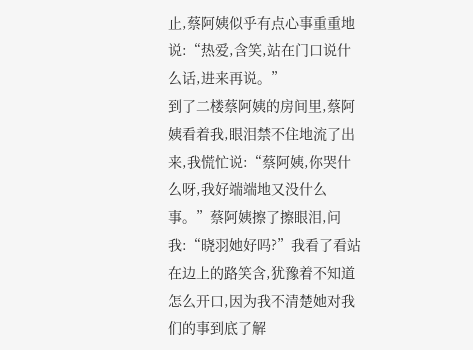止,蔡阿姨似乎有点心事重重地说:“热爱,含笑,站在门口说什么话,进来再说。”
到了二楼蔡阿姨的房间里,蔡阿姨看着我,眼泪禁不住地流了出来,我慌忙说:“蔡阿姨,你哭什么呀,我好端端地又没什么事。”蔡阿姨擦了擦眼泪,问我:“晓羽她好吗?”我看了看站在边上的路笑含,犹豫着不知道怎么开口,因为我不清楚她对我们的事到底了解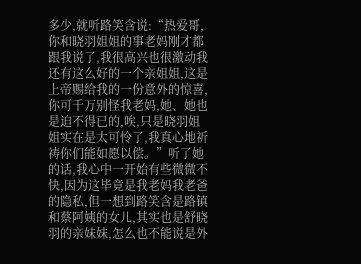多少,就听路笑含说:“热爱哥,你和晓羽姐姐的事老妈刚才都跟我说了,我很高兴也很激动我还有这么好的一个亲姐姐,这是上帝赐给我的一份意外的惊喜,你可千万别怪我老妈,她、她也是迫不得已的,唉,只是晓羽姐姐实在是太可怜了,我真心地祈祷你们能如愿以偿。”听了她的话,我心中一开始有些微微不快,因为这毕竟是我老妈我老爸的隐私,但一想到路笑含是路镇和蔡阿姨的女儿,其实也是舒晓羽的亲妹妹,怎么也不能说是外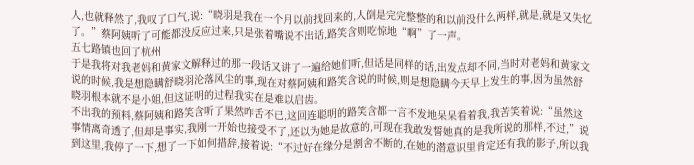人,也就释然了,我叹了口气,说:“晓羽是我在一个月以前找回来的,人倒是完完整整的和以前没什么两样,就是,就是又失忆了。”蔡阿姨听了可能都没反应过来,只是张着嘴说不出话,路笑含则吃惊地“啊”了一声。
五七路镇也回了杭州
于是我将对我老妈和黄家文解释过的那一段话又讲了一遍给她们听,但话是同样的话,出发点却不同,当时对老妈和黄家文说的时候,我是想隐瞒舒晓羽沦落风尘的事,现在对蔡阿姨和路笑含说的时候,则是想隐瞒今天早上发生的事,因为虽然舒晓羽根本就不是小姐,但这证明的过程我实在是难以启齿。
不出我的预料,蔡阿姨和路笑含听了果然咋舌不已,这回连聪明的路笑含都一言不发地呆呆看着我,我苦笑着说:“虽然这事情离奇透了,但却是事实,我刚一开始也接受不了,还以为她是故意的,可现在我敢发誓她真的是我所说的那样,不过,”说到这里,我停了一下,想了一下如何措辞,接着说:“不过好在缘分是割舍不断的,在她的潜意识里肯定还有我的影子,所以我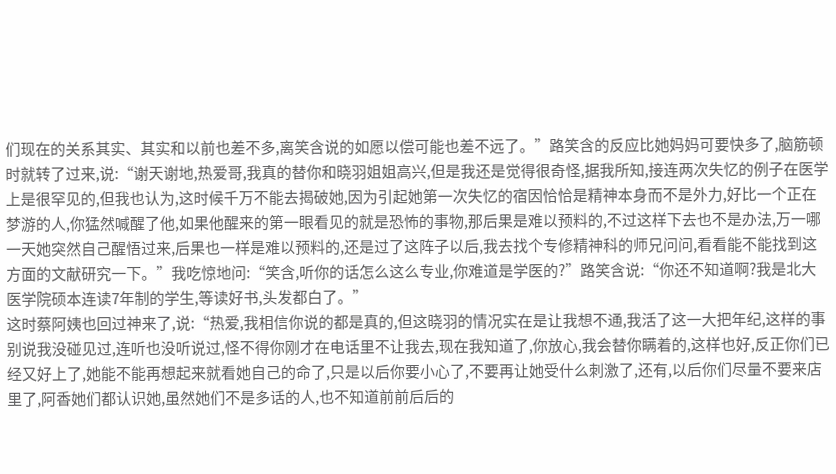们现在的关系其实、其实和以前也差不多,离笑含说的如愿以偿可能也差不远了。”路笑含的反应比她妈妈可要快多了,脑筋顿时就转了过来,说:“谢天谢地,热爱哥,我真的替你和晓羽姐姐高兴,但是我还是觉得很奇怪,据我所知,接连两次失忆的例子在医学上是很罕见的,但我也认为,这时候千万不能去揭破她,因为引起她第一次失忆的宿因恰恰是精神本身而不是外力,好比一个正在梦游的人,你猛然喊醒了他,如果他醒来的第一眼看见的就是恐怖的事物,那后果是难以预料的,不过这样下去也不是办法,万一哪一天她突然自己醒悟过来,后果也一样是难以预料的,还是过了这阵子以后,我去找个专修精神科的师兄问问,看看能不能找到这方面的文献研究一下。”我吃惊地问:“笑含,听你的话怎么这么专业,你难道是学医的?”路笑含说:“你还不知道啊?我是北大医学院硕本连读7年制的学生,等读好书,头发都白了。”
这时蔡阿姨也回过神来了,说:“热爱,我相信你说的都是真的,但这晓羽的情况实在是让我想不通,我活了这一大把年纪,这样的事别说我没碰见过,连听也没听说过,怪不得你刚才在电话里不让我去,现在我知道了,你放心,我会替你瞒着的,这样也好,反正你们已经又好上了,她能不能再想起来就看她自己的命了,只是以后你要小心了,不要再让她受什么刺激了,还有,以后你们尽量不要来店里了,阿香她们都认识她,虽然她们不是多话的人,也不知道前前后后的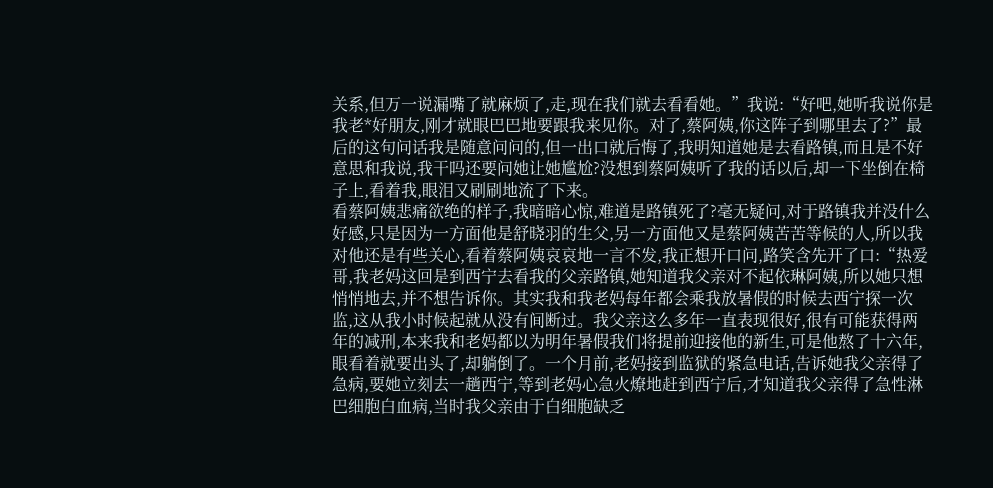关系,但万一说漏嘴了就麻烦了,走,现在我们就去看看她。”我说:“好吧,她听我说你是我老*好朋友,刚才就眼巴巴地要跟我来见你。对了,蔡阿姨,你这阵子到哪里去了?”最后的这句问话我是随意问问的,但一出口就后悔了,我明知道她是去看路镇,而且是不好意思和我说,我干吗还要问她让她尴尬?没想到蔡阿姨听了我的话以后,却一下坐倒在椅子上,看着我,眼泪又刷刷地流了下来。
看蔡阿姨悲痛欲绝的样子,我暗暗心惊,难道是路镇死了?毫无疑问,对于路镇我并没什么好感,只是因为一方面他是舒晓羽的生父,另一方面他又是蔡阿姨苦苦等候的人,所以我对他还是有些关心,看着蔡阿姨哀哀地一言不发,我正想开口问,路笑含先开了口:“热爱哥,我老妈这回是到西宁去看我的父亲路镇,她知道我父亲对不起依琳阿姨,所以她只想悄悄地去,并不想告诉你。其实我和我老妈每年都会乘我放暑假的时候去西宁探一次监,这从我小时候起就从没有间断过。我父亲这么多年一直表现很好,很有可能获得两年的减刑,本来我和老妈都以为明年暑假我们将提前迎接他的新生,可是他熬了十六年,眼看着就要出头了,却躺倒了。一个月前,老妈接到监狱的紧急电话,告诉她我父亲得了急病,要她立刻去一趟西宁,等到老妈心急火燎地赶到西宁后,才知道我父亲得了急性淋巴细胞白血病,当时我父亲由于白细胞缺乏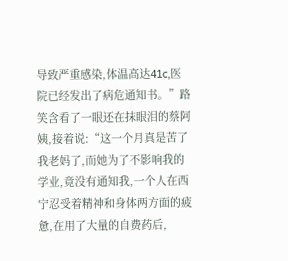导致严重感染,体温高达41c,医院已经发出了病危通知书。”路笑含看了一眼还在抹眼泪的蔡阿姨,接着说:“这一个月真是苦了我老妈了,而她为了不影响我的学业,竟没有通知我,一个人在西宁忍受着精神和身体两方面的疲惫,在用了大量的自费药后,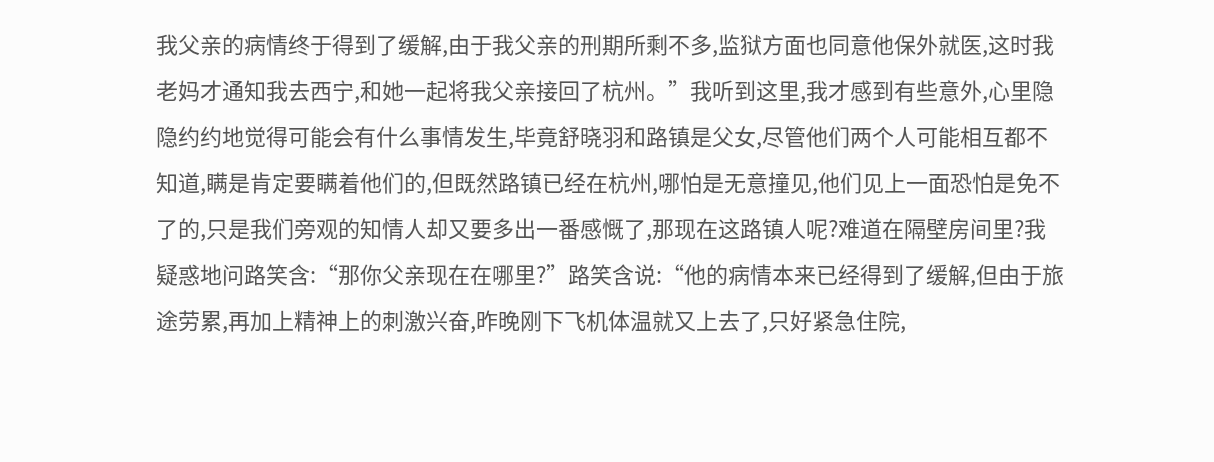我父亲的病情终于得到了缓解,由于我父亲的刑期所剩不多,监狱方面也同意他保外就医,这时我老妈才通知我去西宁,和她一起将我父亲接回了杭州。”我听到这里,我才感到有些意外,心里隐隐约约地觉得可能会有什么事情发生,毕竟舒晓羽和路镇是父女,尽管他们两个人可能相互都不知道,瞒是肯定要瞒着他们的,但既然路镇已经在杭州,哪怕是无意撞见,他们见上一面恐怕是免不了的,只是我们旁观的知情人却又要多出一番感慨了,那现在这路镇人呢?难道在隔壁房间里?我疑惑地问路笑含:“那你父亲现在在哪里?”路笑含说:“他的病情本来已经得到了缓解,但由于旅途劳累,再加上精神上的刺激兴奋,昨晚刚下飞机体温就又上去了,只好紧急住院,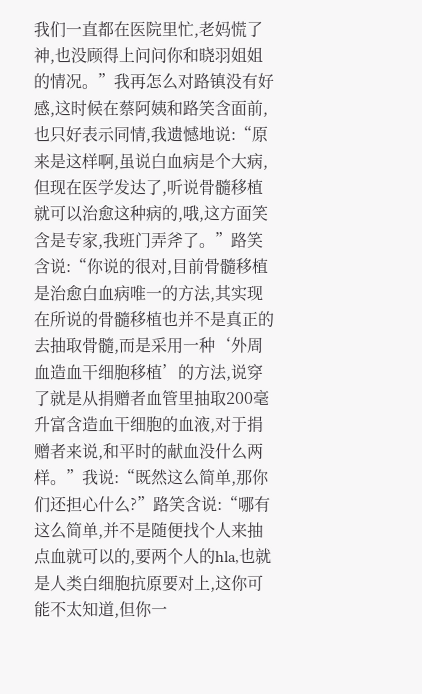我们一直都在医院里忙,老妈慌了神,也没顾得上问问你和晓羽姐姐的情况。”我再怎么对路镇没有好感,这时候在蔡阿姨和路笑含面前,也只好表示同情,我遗憾地说:“原来是这样啊,虽说白血病是个大病,但现在医学发达了,听说骨髓移植就可以治愈这种病的,哦,这方面笑含是专家,我班门弄斧了。”路笑含说:“你说的很对,目前骨髓移植是治愈白血病唯一的方法,其实现在所说的骨髓移植也并不是真正的去抽取骨髓,而是采用一种‘外周血造血干细胞移植’的方法,说穿了就是从捐赠者血管里抽取200毫升富含造血干细胞的血液,对于捐赠者来说,和平时的献血没什么两样。”我说:“既然这么简单,那你们还担心什么?”路笑含说:“哪有这么简单,并不是随便找个人来抽点血就可以的,要两个人的hla,也就是人类白细胞抗原要对上,这你可能不太知道,但你一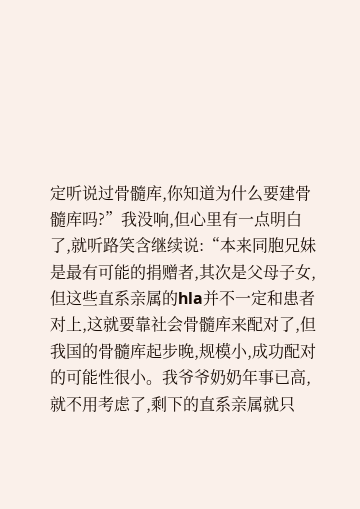定听说过骨髓库,你知道为什么要建骨髓库吗?”我没响,但心里有一点明白了,就听路笑含继续说:“本来同胞兄妹是最有可能的捐赠者,其次是父母子女,但这些直系亲属的hla并不一定和患者对上,这就要靠社会骨髓库来配对了,但我国的骨髓库起步晚,规模小,成功配对的可能性很小。我爷爷奶奶年事已高,就不用考虑了,剩下的直系亲属就只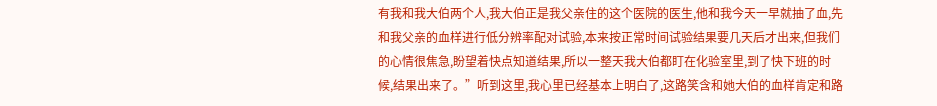有我和我大伯两个人,我大伯正是我父亲住的这个医院的医生,他和我今天一早就抽了血,先和我父亲的血样进行低分辨率配对试验,本来按正常时间试验结果要几天后才出来,但我们的心情很焦急,盼望着快点知道结果,所以一整天我大伯都盯在化验室里,到了快下班的时候,结果出来了。”听到这里,我心里已经基本上明白了,这路笑含和她大伯的血样肯定和路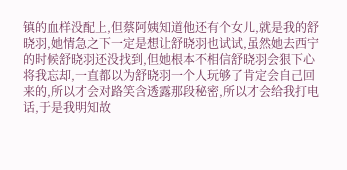镇的血样没配上,但蔡阿姨知道他还有个女儿,就是我的舒晓羽,她情急之下一定是想让舒晓羽也试试,虽然她去西宁的时候舒晓羽还没找到,但她根本不相信舒晓羽会狠下心将我忘却,一直都以为舒晓羽一个人玩够了肯定会自己回来的,所以才会对路笑含透露那段秘密,所以才会给我打电话,于是我明知故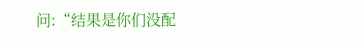问:“结果是你们没配